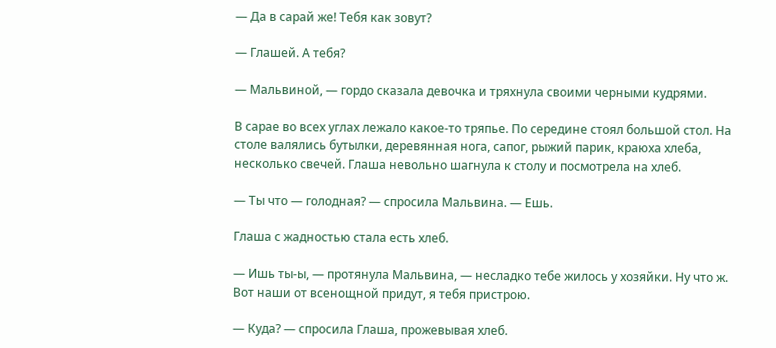— Да в сарай же! Тебя как зовут?

— Глашей. А тебя?

— Мальвиной, — гордо сказала девочка и тряхнула своими черными кудрями.

В сарае во всех углах лежало какое-то тряпье. По середине стоял большой стол. На столе валялись бутылки, деревянная нога, сапог, рыжий парик, краюха хлеба, несколько свечей. Глаша невольно шагнула к столу и посмотрела на хлеб.

— Ты что — голодная? — спросила Мальвина. — Ешь.

Глаша с жадностью стала есть хлеб.

— Ишь ты-ы, — протянула Мальвина, — несладко тебе жилось у хозяйки. Ну что ж. Вот наши от всенощной придут, я тебя пристрою.

— Куда? — спросила Глаша, прожевывая хлеб.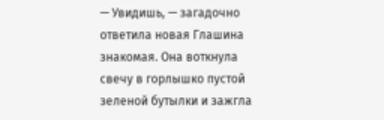— Увидишь, — загадочно ответила новая Глашина знакомая. Она воткнула свечу в горлышко пустой зеленой бутылки и зажгла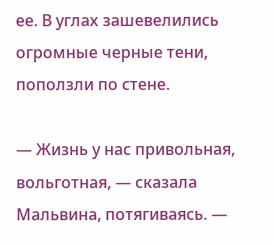ее. В углах зашевелились огромные черные тени, поползли по стене.

— Жизнь у нас привольная, вольготная, — сказала Мальвина, потягиваясь. —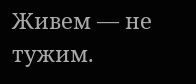Живем — не тужим.